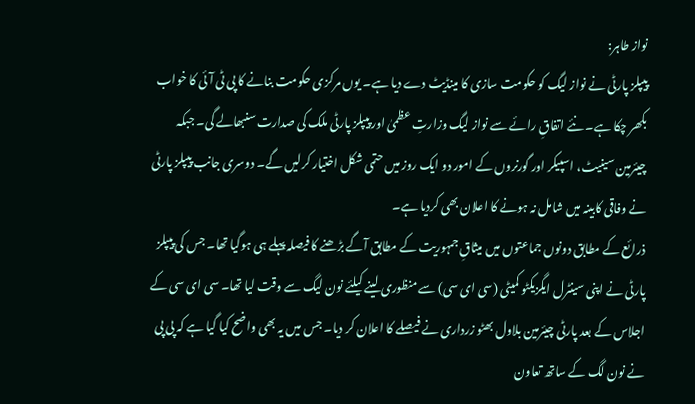نواز طاہر:
پیپلز پارٹی نے نواز لیگ کو حکومت سازی کا مینڈیٹ دے دیا ہے۔ یوں مرکزی حکومت بنانے کا پی ٹی آئی کا خواب بکھر چکا ہے۔ نئے اتفاقِ رائے سے نواز لیگ وزارتِ عظمیٰ اور پیپلز پارٹی ملک کی صدارت سنبھالے گی۔ جبکہ چیئرمین سینیٹ، اسپیکر اور گورنروں کے امور دو ایک روز میں حتمی شکل اختیار کرلیں گے۔ دوسری جانب پیپلز پارٹی نے وفاقی کابینہ میں شامل نہ ہونے کا اعلان بھی کردیا ہے۔
ذرائع کے مطابق دونوں جماعتوں میں میثاقِ جمہوریت کے مطابق آگے بڑھنے کا فیصلہ پہلے ہی ہوگیا تھا۔ جس کی پیپلز پارٹی نے اپنی سینٹرل ایگزیکٹو کمیٹی (سی ای سی) سے منظوری لینے کیلئے نون لیگ سے وقت لیا تھا۔ سی ای سی کے اجلاس کے بعد پارٹی چیئرمین بلاول بھٹو زرداری نے فیصلے کا اعلان کر دیا۔ جس میں یہ بھی واضح کیا گیا ہے کہ پی پی نے نون لگ کے ساتھ تعاون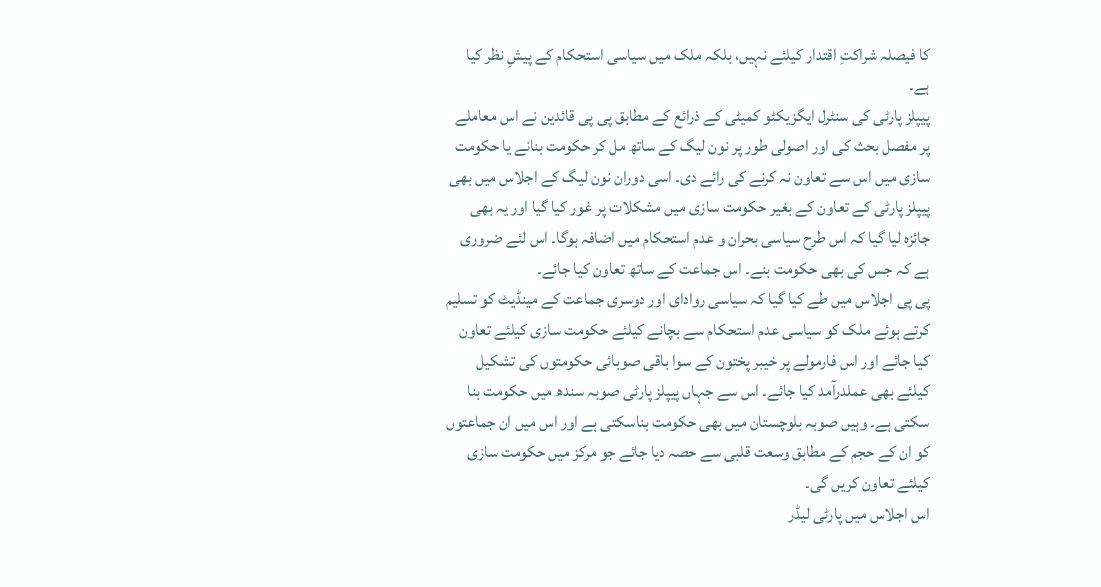کا فیصلہ شراکتِ اقتدار کیلئے نہیں، بلکہ ملک میں سیاسی استحکام کے پیشِ نظر کیا ہے۔
پیپلز پارٹی کی سنٹرل ایگزیکٹو کمیٹی کے ذرائع کے مطابق پی پی قائدین نے اس معاملے پر مفصل بحث کی اور اصولی طور پر نون لیگ کے ساتھ مل کر حکومت بنانے یا حکومت سازی میں اس سے تعاون نہ کرنے کی رائے دی۔ اسی دوران نون لیگ کے اجلاس میں بھی پیپلز پارٹی کے تعاون کے بغیر حکومت سازی میں مشکلات پر غور کیا گیا اور یہ بھی جائزہ لیا گیا کہ اس طرح سیاسی بحران و عدم استحکام میں اضافہ ہوگا۔ اس لئے ضروری ہے کہ جس کی بھی حکومت بنے۔ اس جماعت کے ساتھ تعاون کیا جائے۔
پی پی اجلاس میں طے کیا گیا کہ سیاسی روادای اور دوسری جماعت کے مینڈیٹ کو تسلیم کرتے ہوئے ملک کو سیاسی عدم استحکام سے بچانے کیلئے حکومت سازی کیلئے تعاون کیا جائے اور اس فارمولے پر خیبر پختون کے سوا باقی صوبائی حکومتوں کی تشکیل کیلئے بھی عملدرآمد کیا جائے۔ اس سے جہاں پیپلز پارٹی صوبہ سندھ میں حکومت بنا سکتی ہے۔ وہیں صوبہ بلوچستان میں بھی حکومت بناسکتی ہے اور اس میں ان جماعتوں کو ان کے حجم کے مطابق وسعت قلبی سے حصہ دیا جائے جو مرکز میں حکومت سازی کیلئے تعاون کریں گی۔
اس اجلاس میں پارٹی لیڈر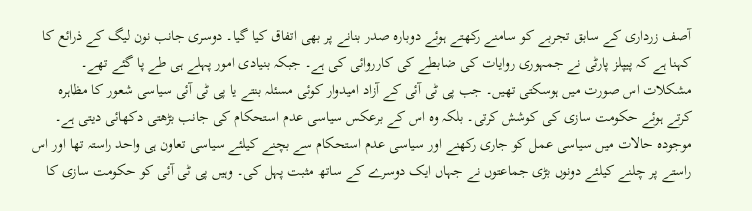آصف زرداری کے سابق تجربے کو سامنے رکھتے ہوئے دوبارہ صدر بنانے پر بھی اتفاق کیا گیا۔ دوسری جانب نون لیگ کے ذرائع کا کہنا ہے کہ پیپلز پارٹی نے جمہوری روایات کی ضابطے کی کارروائی کی ہے۔ جبکہ بنیادی امور پہلے ہی طے پا گئے تھے۔ مشکلات اس صورت میں ہوسکتی تھیں۔ جب پی ٹی آئی کے آزاد امیدوار کوئی مسئلہ بنتے یا پی ٹی آئی سیاسی شعور کا مظاہرہ کرتے ہوئے حکومت سازی کی کوشش کرتی۔ بلکہ وہ اس کے برعکس سیاسی عدم استحکام کی جانب بڑھتی دکھائی دیتی ہے۔ موجودہ حالات میں سیاسی عمل کو جاری رکھنے اور سیاسی عدم استحکام سے بچنے کیلئے سیاسی تعاون ہی واحد راستہ تھا اور اس راستے پر چلنے کیلئے دونوں بڑی جماعتوں نے جہاں ایک دوسرے کے ساتھ مثبت پہل کی۔ وہیں پی ٹی آئی کو حکومت سازی کا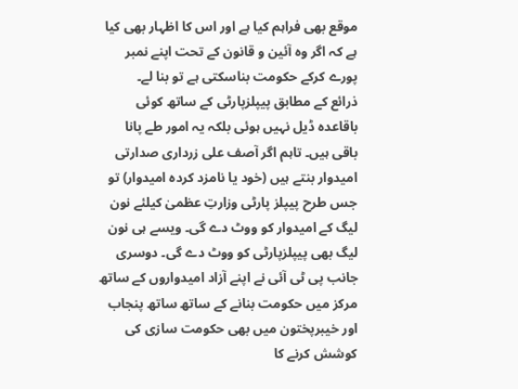موقع بھی فراہم کیا ہے اور اس کا اظہار بھی کیا ہے کہ اگر وہ آئین و قانون کے تحت اپنے نمبر پورے کرکے حکومت بناسکتی ہے تو بنا لے۔
ذرائع کے مطابق پیپلزپارٹی کے ساتھ کوئی باقاعدہ ڈیل نہیں ہوئی بلکہ یہ امور طے پانا باقی ہیں۔ تاہم اگر آصف علی زرداری صدارتی امیدوار بنتے ہیں (خود یا نامزد کردہ امیدوار) تو جس طرح پیپلز پارٹی وزارتِ عظمیٰ کیلئے نون لیگ کے امیدوار کو ووٹ دے گی۔ ویسے ہی نون لیگ بھی پیپلزپارٹی کو ووٹ دے گی۔ دوسری جانب پی ٹی آئی نے اپنے آزاد امیدواروں کے ساتھ مرکز میں حکومت بنانے کے ساتھ ساتھ پنجاب اور خیبرپختون میں بھی حکومت سازی کی کوشش کرنے کا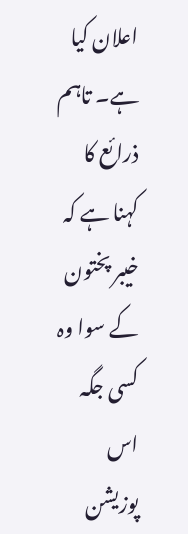اعلان کیا ہے۔ تاہم ذرائع کا کہنا ہے کہ خیبر پختون کے سوا وہ کسی جگہ اس پوزیشن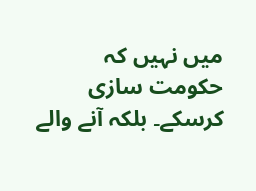میں نہیں کہ حکومت سازی کرسکے۔ بلکہ آنے والے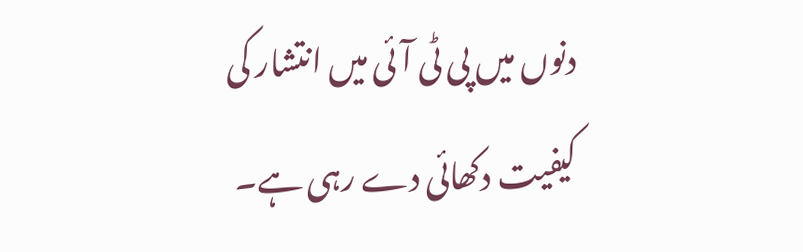دنوں میں پی ٹی آئی میں انتشار کی کیفیت دکھائی دے رہی ہے۔